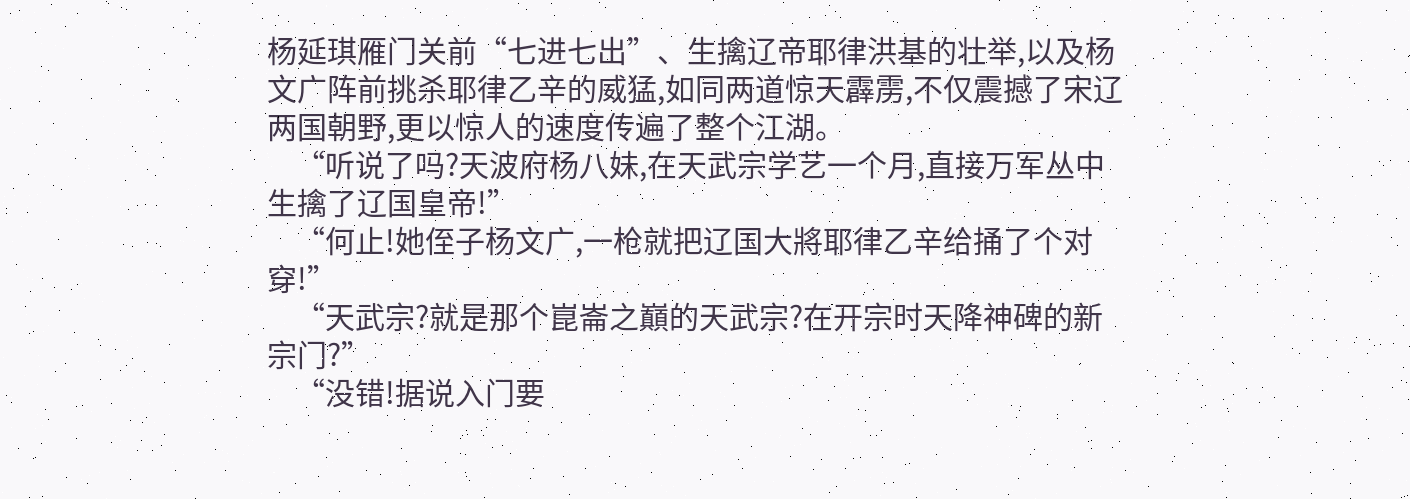杨延琪雁门关前“七进七出”、生擒辽帝耶律洪基的壮举,以及杨文广阵前挑杀耶律乙辛的威猛,如同两道惊天霹雳,不仅震撼了宋辽两国朝野,更以惊人的速度传遍了整个江湖。
    “听说了吗?天波府杨八妹,在天武宗学艺一个月,直接万军丛中生擒了辽国皇帝!”
    “何止!她侄子杨文广,一枪就把辽国大將耶律乙辛给捅了个对穿!”
    “天武宗?就是那个崑崙之巔的天武宗?在开宗时天降神碑的新宗门?”
    “没错!据说入门要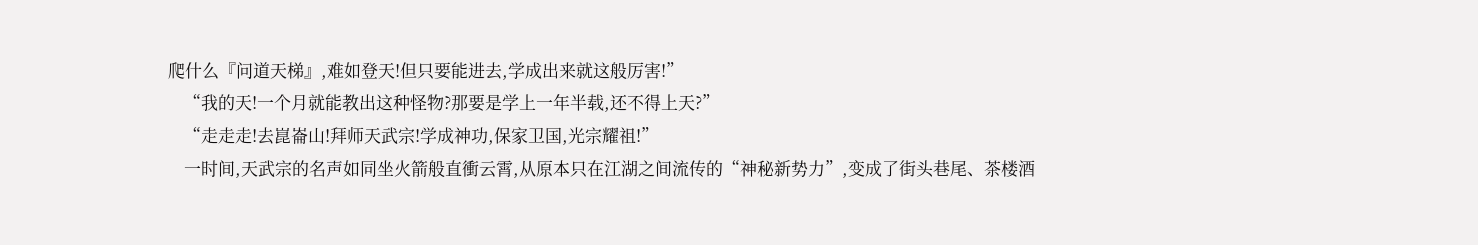爬什么『问道天梯』,难如登天!但只要能进去,学成出来就这般厉害!”
    “我的天!一个月就能教出这种怪物?那要是学上一年半载,还不得上天?”
    “走走走!去崑崙山!拜师天武宗!学成神功,保家卫国,光宗耀祖!”
    一时间,天武宗的名声如同坐火箭般直衝云霄,从原本只在江湖之间流传的“神秘新势力”,变成了街头巷尾、茶楼酒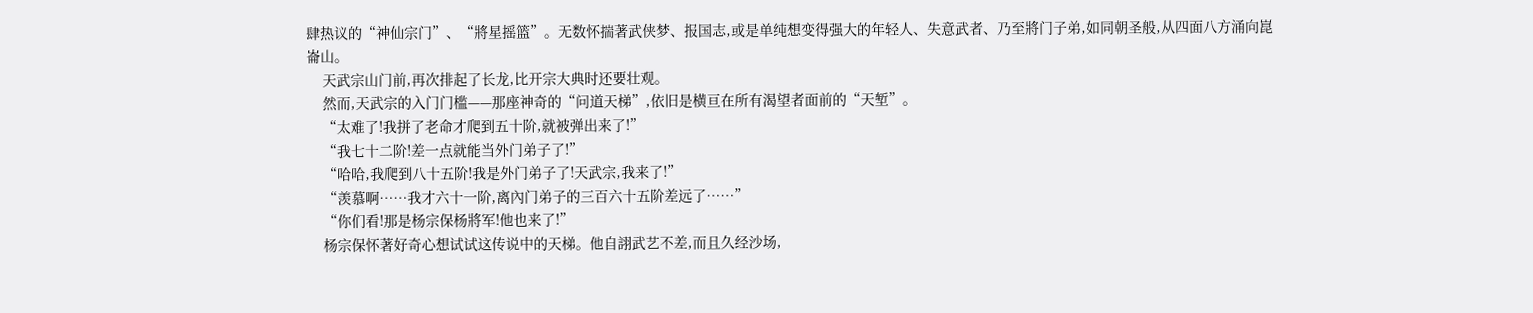肆热议的“神仙宗门”、“將星摇篮”。无数怀揣著武侠梦、报国志,或是单纯想变得强大的年轻人、失意武者、乃至將门子弟,如同朝圣般,从四面八方涌向崑崙山。
    天武宗山门前,再次排起了长龙,比开宗大典时还要壮观。
    然而,天武宗的入门门槛——那座神奇的“问道天梯”,依旧是横亘在所有渴望者面前的“天堑”。
    “太难了!我拼了老命才爬到五十阶,就被弹出来了!”
    “我七十二阶!差一点就能当外门弟子了!”
    “哈哈,我爬到八十五阶!我是外门弟子了!天武宗,我来了!”
    “羡慕啊……我才六十一阶,离內门弟子的三百六十五阶差远了……”
    “你们看!那是杨宗保杨將军!他也来了!”
    杨宗保怀著好奇心想试试这传说中的天梯。他自詡武艺不差,而且久经沙场,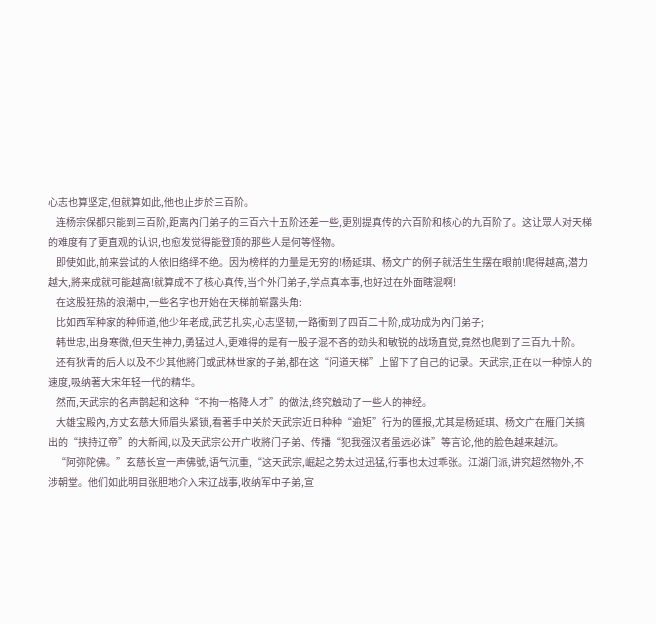心志也算坚定,但就算如此,他也止步於三百阶。
    连杨宗保都只能到三百阶,距离內门弟子的三百六十五阶还差一些,更別提真传的六百阶和核心的九百阶了。这让眾人对天梯的难度有了更直观的认识,也愈发觉得能登顶的那些人是何等怪物。
    即使如此,前来尝试的人依旧络绎不绝。因为榜样的力量是无穷的!杨延琪、杨文广的例子就活生生摆在眼前!爬得越高,潜力越大,將来成就可能越高!就算成不了核心真传,当个外门弟子,学点真本事,也好过在外面瞎混啊!
    在这股狂热的浪潮中,一些名字也开始在天梯前崭露头角:
    比如西军种家的种师道,他少年老成,武艺扎实,心志坚韧,一路衝到了四百二十阶,成功成为內门弟子;
    韩世忠,出身寒微,但天生神力,勇猛过人,更难得的是有一股子混不吝的劲头和敏锐的战场直觉,竟然也爬到了三百九十阶。
    还有狄青的后人以及不少其他將门或武林世家的子弟,都在这“问道天梯”上留下了自己的记录。天武宗,正在以一种惊人的速度,吸纳著大宋年轻一代的精华。
    然而,天武宗的名声鹊起和这种“不拘一格降人才”的做法,终究触动了一些人的神经。
    大雄宝殿內,方丈玄慈大师眉头紧锁,看著手中关於天武宗近日种种“逾矩”行为的匯报,尤其是杨延琪、杨文广在雁门关搞出的“挟持辽帝”的大新闻,以及天武宗公开广收將门子弟、传播“犯我强汉者虽远必诛”等言论,他的脸色越来越沉。
    “阿弥陀佛。”玄慈长宣一声佛號,语气沉重,“这天武宗,崛起之势太过迅猛,行事也太过乖张。江湖门派,讲究超然物外,不涉朝堂。他们如此明目张胆地介入宋辽战事,收纳军中子弟,宣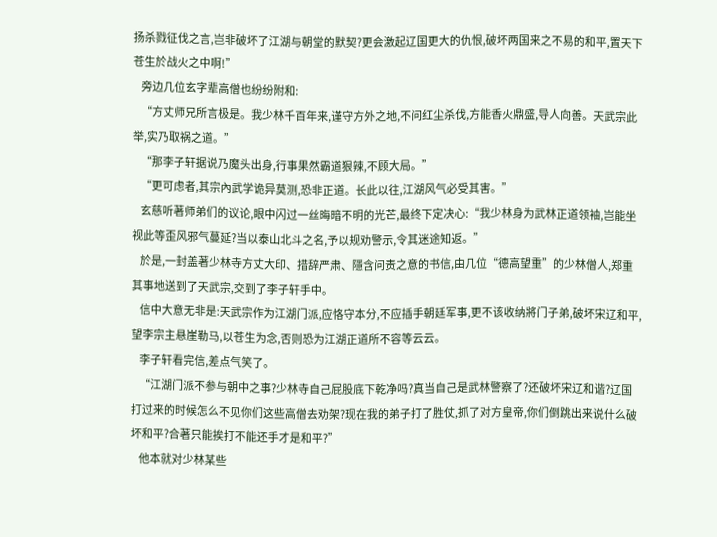扬杀戮征伐之言,岂非破坏了江湖与朝堂的默契?更会激起辽国更大的仇恨,破坏两国来之不易的和平,置天下苍生於战火之中啊!”
    旁边几位玄字辈高僧也纷纷附和:
    “方丈师兄所言极是。我少林千百年来,谨守方外之地,不问红尘杀伐,方能香火鼎盛,导人向善。天武宗此举,实乃取祸之道。”
    “那李子轩据说乃魔头出身,行事果然霸道狠辣,不顾大局。”
    “更可虑者,其宗內武学诡异莫测,恐非正道。长此以往,江湖风气必受其害。”
    玄慈听著师弟们的议论,眼中闪过一丝晦暗不明的光芒,最终下定决心:“我少林身为武林正道领袖,岂能坐视此等歪风邪气蔓延?当以泰山北斗之名,予以规劝警示,令其迷途知返。”
    於是,一封盖著少林寺方丈大印、措辞严肃、隱含问责之意的书信,由几位“德高望重”的少林僧人,郑重其事地送到了天武宗,交到了李子轩手中。
    信中大意无非是:天武宗作为江湖门派,应恪守本分,不应插手朝廷军事,更不该收纳將门子弟,破坏宋辽和平,望李宗主悬崖勒马,以苍生为念,否则恐为江湖正道所不容等云云。
    李子轩看完信,差点气笑了。
    “江湖门派不参与朝中之事?少林寺自己屁股底下乾净吗?真当自己是武林警察了?还破坏宋辽和谐?辽国打过来的时候怎么不见你们这些高僧去劝架?现在我的弟子打了胜仗,抓了对方皇帝,你们倒跳出来说什么破坏和平?合著只能挨打不能还手才是和平?”
    他本就对少林某些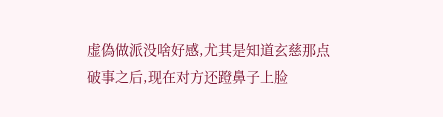虚偽做派没啥好感,尤其是知道玄慈那点破事之后,现在对方还蹬鼻子上脸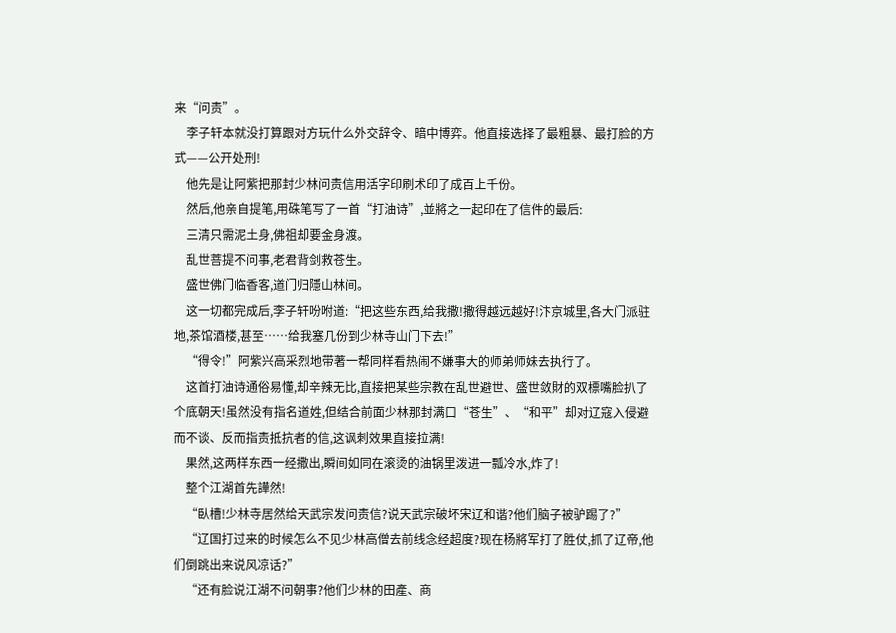来“问责”。
    李子轩本就没打算跟对方玩什么外交辞令、暗中博弈。他直接选择了最粗暴、最打脸的方式——公开处刑!
    他先是让阿紫把那封少林问责信用活字印刷术印了成百上千份。
    然后,他亲自提笔,用硃笔写了一首“打油诗”,並將之一起印在了信件的最后:
    三清只需泥土身,佛祖却要金身渡。
    乱世菩提不问事,老君背剑救苍生。
    盛世佛门临香客,道门归隱山林间。
    这一切都完成后,李子轩吩咐道:“把这些东西,给我撒!撒得越远越好!汴京城里,各大门派驻地,茶馆酒楼,甚至……给我塞几份到少林寺山门下去!”
    “得令!”阿紫兴高采烈地带著一帮同样看热闹不嫌事大的师弟师妹去执行了。
    这首打油诗通俗易懂,却辛辣无比,直接把某些宗教在乱世避世、盛世敛財的双標嘴脸扒了个底朝天!虽然没有指名道姓,但结合前面少林那封满口“苍生”、“和平”却对辽寇入侵避而不谈、反而指责抵抗者的信,这讽刺效果直接拉满!
    果然,这两样东西一经撒出,瞬间如同在滚烫的油锅里泼进一瓢冷水,炸了!
    整个江湖首先譁然!
    “臥槽!少林寺居然给天武宗发问责信?说天武宗破坏宋辽和谐?他们脑子被驴踢了?”
    “辽国打过来的时候怎么不见少林高僧去前线念经超度?现在杨將军打了胜仗,抓了辽帝,他们倒跳出来说风凉话?”
    “还有脸说江湖不问朝事?他们少林的田產、商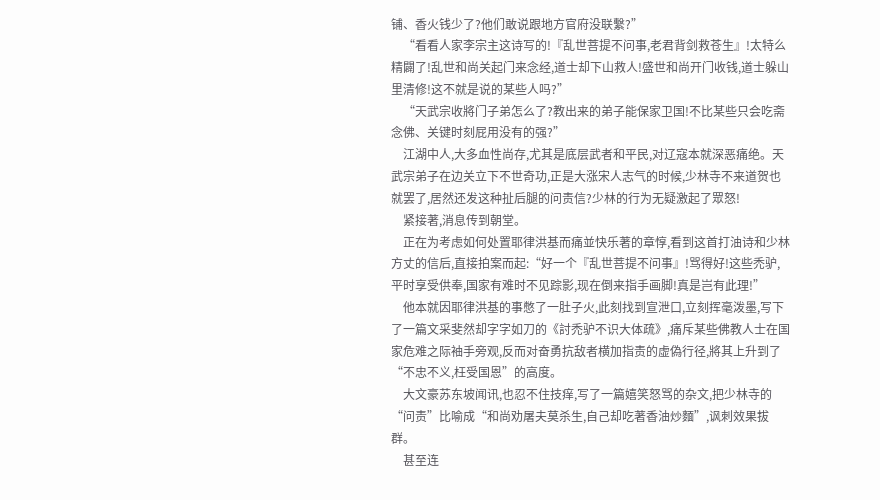铺、香火钱少了?他们敢说跟地方官府没联繫?”
    “看看人家李宗主这诗写的!『乱世菩提不问事,老君背剑救苍生』!太特么精闢了!乱世和尚关起门来念经,道士却下山救人!盛世和尚开门收钱,道士躲山里清修!这不就是说的某些人吗?”
    “天武宗收將门子弟怎么了?教出来的弟子能保家卫国!不比某些只会吃斋念佛、关键时刻屁用没有的强?”
    江湖中人,大多血性尚存,尤其是底层武者和平民,对辽寇本就深恶痛绝。天武宗弟子在边关立下不世奇功,正是大涨宋人志气的时候,少林寺不来道贺也就罢了,居然还发这种扯后腿的问责信?少林的行为无疑激起了眾怒!
    紧接著,消息传到朝堂。
    正在为考虑如何处置耶律洪基而痛並快乐著的章惇,看到这首打油诗和少林方丈的信后,直接拍案而起:“好一个『乱世菩提不问事』!骂得好!这些禿驴,平时享受供奉,国家有难时不见踪影,现在倒来指手画脚!真是岂有此理!”
    他本就因耶律洪基的事憋了一肚子火,此刻找到宣泄口,立刻挥毫泼墨,写下了一篇文采斐然却字字如刀的《討禿驴不识大体疏》,痛斥某些佛教人士在国家危难之际袖手旁观,反而对奋勇抗敌者横加指责的虚偽行径,將其上升到了“不忠不义,枉受国恩”的高度。
    大文豪苏东坡闻讯,也忍不住技痒,写了一篇嬉笑怒骂的杂文,把少林寺的“问责”比喻成“和尚劝屠夫莫杀生,自己却吃著香油炒麵”,讽刺效果拔群。
    甚至连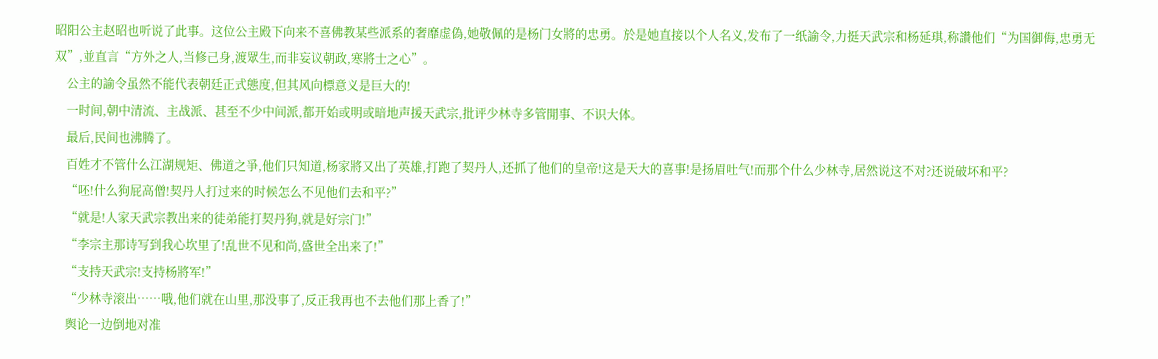昭阳公主赵昭也听说了此事。这位公主殿下向来不喜佛教某些派系的奢靡虚偽,她敬佩的是杨门女將的忠勇。於是她直接以个人名义,发布了一纸諭令,力挺天武宗和杨延琪,称讚他们“为国御侮,忠勇无双”,並直言“方外之人,当修己身,渡眾生,而非妄议朝政,寒將士之心”。
    公主的諭令虽然不能代表朝廷正式態度,但其风向標意义是巨大的!
    一时间,朝中清流、主战派、甚至不少中间派,都开始或明或暗地声援天武宗,批评少林寺多管閒事、不识大体。
    最后,民间也沸腾了。
    百姓才不管什么江湖规矩、佛道之爭,他们只知道,杨家將又出了英雄,打跑了契丹人,还抓了他们的皇帝!这是天大的喜事!是扬眉吐气!而那个什么少林寺,居然说这不对?还说破坏和平?
    “呸!什么狗屁高僧!契丹人打过来的时候怎么不见他们去和平?”
    “就是!人家天武宗教出来的徒弟能打契丹狗,就是好宗门!”
    “李宗主那诗写到我心坎里了!乱世不见和尚,盛世全出来了!”
    “支持天武宗!支持杨將军!”
    “少林寺滚出……哦,他们就在山里,那没事了,反正我再也不去他们那上香了!”
    舆论一边倒地对准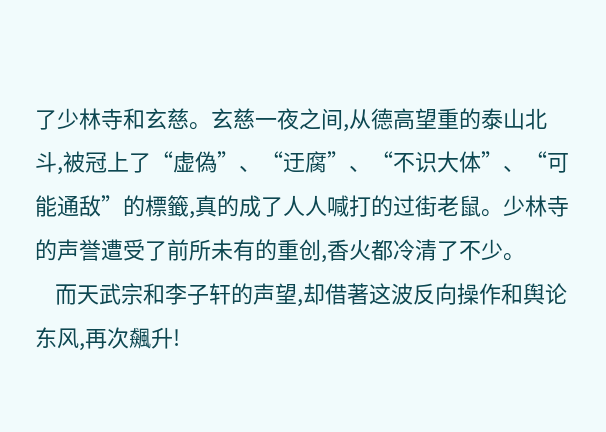了少林寺和玄慈。玄慈一夜之间,从德高望重的泰山北斗,被冠上了“虚偽”、“迂腐”、“不识大体”、“可能通敌”的標籤,真的成了人人喊打的过街老鼠。少林寺的声誉遭受了前所未有的重创,香火都冷清了不少。
    而天武宗和李子轩的声望,却借著这波反向操作和舆论东风,再次飆升!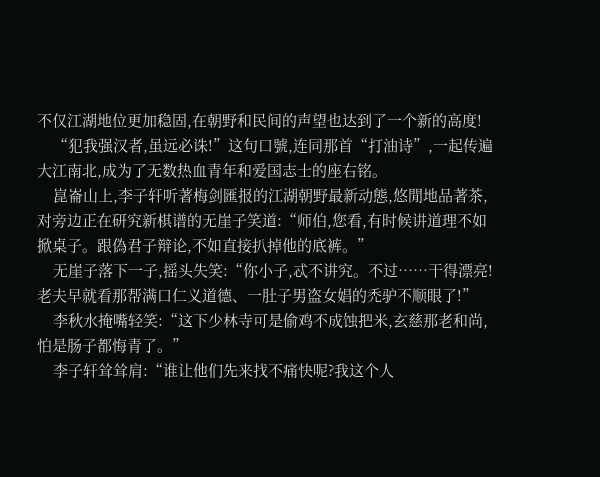不仅江湖地位更加稳固,在朝野和民间的声望也达到了一个新的高度!
    “犯我强汉者,虽远必诛!”这句口號,连同那首“打油诗”,一起传遍大江南北,成为了无数热血青年和爱国志士的座右铭。
    崑崙山上,李子轩听著梅剑匯报的江湖朝野最新动態,悠閒地品著茶,对旁边正在研究新棋谱的无崖子笑道:“师伯,您看,有时候讲道理不如掀桌子。跟偽君子辩论,不如直接扒掉他的底裤。”
    无崖子落下一子,摇头失笑:“你小子,忒不讲究。不过……干得漂亮!老夫早就看那帮满口仁义道德、一肚子男盗女娼的禿驴不顺眼了!”
    李秋水掩嘴轻笑:“这下少林寺可是偷鸡不成蚀把米,玄慈那老和尚,怕是肠子都悔青了。”
    李子轩耸耸肩:“谁让他们先来找不痛快呢?我这个人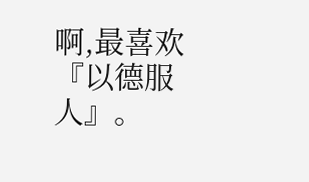啊,最喜欢『以德服人』。